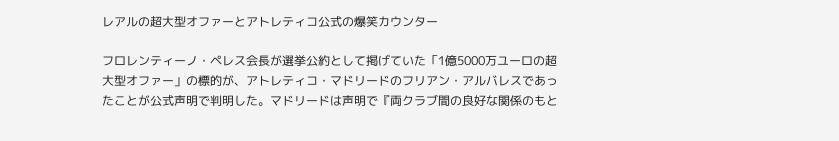レアルの超大型オファーとアトレティコ公式の爆笑カウンター

フロレンティーノ・ペレス会長が選挙公約として掲げていた「1億5000万ユーロの超大型オファー」の標的が、アトレティコ・マドリードのフリアン・アルバレスであったことが公式声明で判明した。マドリードは声明で『両クラブ間の良好な関係のもと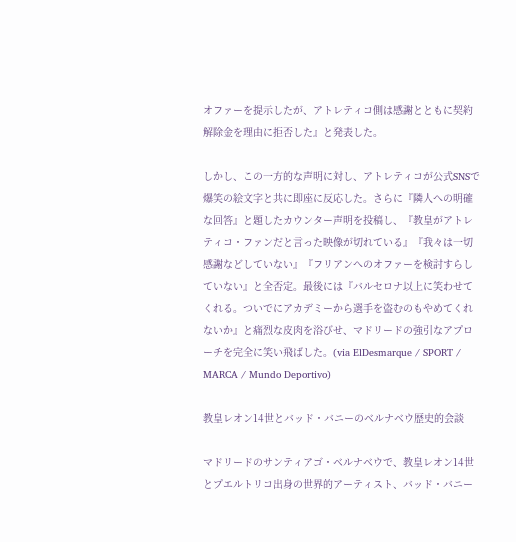オファーを提示したが、アトレティコ側は感謝とともに契約解除金を理由に拒否した』と発表した。

しかし、この一方的な声明に対し、アトレティコが公式SNSで爆笑の絵文字と共に即座に反応した。さらに『隣人への明確な回答』と題したカウンター声明を投稿し、『教皇がアトレティコ・ファンだと言った映像が切れている』『我々は一切感謝などしていない』『フリアンへのオファーを検討すらしていない』と全否定。最後には『バルセロナ以上に笑わせてくれる。ついでにアカデミーから選手を盗むのもやめてくれないか』と痛烈な皮肉を浴びせ、マドリードの強引なアプローチを完全に笑い飛ばした。(via ElDesmarque / SPORT / MARCA / Mundo Deportivo)

教皇レオン14世とバッド・バニーのベルナベウ歴史的会談

マドリードのサンティアゴ・ベルナベウで、教皇レオン14世とプエルトリコ出身の世界的アーティスト、バッド・バニー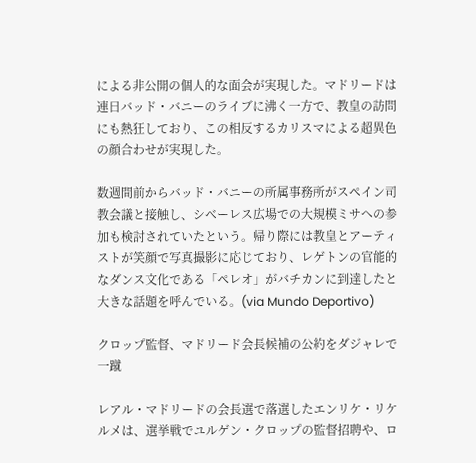による非公開の個人的な面会が実現した。マドリードは連日バッド・バニーのライブに沸く一方で、教皇の訪問にも熱狂しており、この相反するカリスマによる超異色の顔合わせが実現した。

数週間前からバッド・バニーの所属事務所がスペイン司教会議と接触し、シベーレス広場での大規模ミサへの参加も検討されていたという。帰り際には教皇とアーティストが笑顔で写真撮影に応じており、レゲトンの官能的なダンス文化である「ペレオ」がバチカンに到達したと大きな話題を呼んでいる。(via Mundo Deportivo)

クロップ監督、マドリード会長候補の公約をダジャレで一蹴

レアル・マドリードの会長選で落選したエンリケ・リケルメは、選挙戦でユルゲン・クロップの監督招聘や、ロ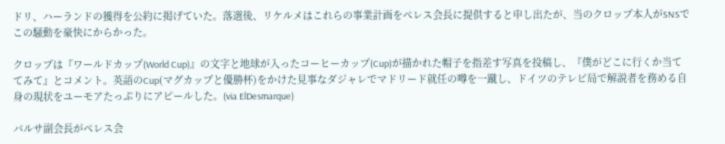ドリ、ハーランドの獲得を公約に掲げていた。落選後、リケルメはこれらの事業計画をペレス会長に提供すると申し出たが、当のクロップ本人がSNSでこの騒動を豪快にからかった。

クロップは『ワールドカップ(World Cup)』の文字と地球が入ったコーヒーカップ(Cup)が描かれた帽子を指差す写真を投稿し、『僕がどこに行くか当ててみて』とコメント。英語のCup(マグカップと優勝杯)をかけた見事なダジャレでマドリード就任の噂を一蹴し、ドイツのテレビ局で解説者を務める自身の現状をユーモアたっぷりにアピールした。(via ElDesmarque)

バルサ副会長がペレス会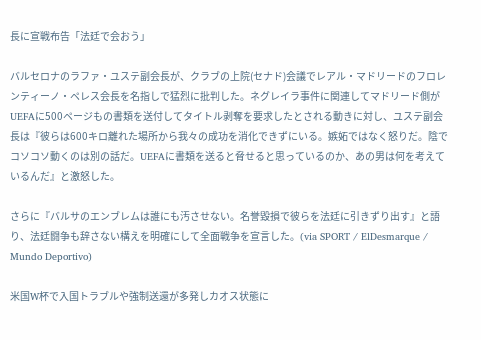長に宣戦布告「法廷で会おう」

バルセロナのラファ・ユステ副会長が、クラブの上院(セナド)会議でレアル・マドリードのフロレンティーノ・ペレス会長を名指しで猛烈に批判した。ネグレイラ事件に関連してマドリード側がUEFAに500ページもの書類を送付してタイトル剥奪を要求したとされる動きに対し、ユステ副会長は『彼らは600キロ離れた場所から我々の成功を消化できずにいる。嫉妬ではなく怒りだ。陰でコソコソ動くのは別の話だ。UEFAに書類を送ると脅せると思っているのか、あの男は何を考えているんだ』と激怒した。

さらに『バルサのエンブレムは誰にも汚させない。名誉毀損で彼らを法廷に引きずり出す』と語り、法廷闘争も辞さない構えを明確にして全面戦争を宣言した。(via SPORT / ElDesmarque / Mundo Deportivo)

米国W杯で入国トラブルや強制送還が多発しカオス状態に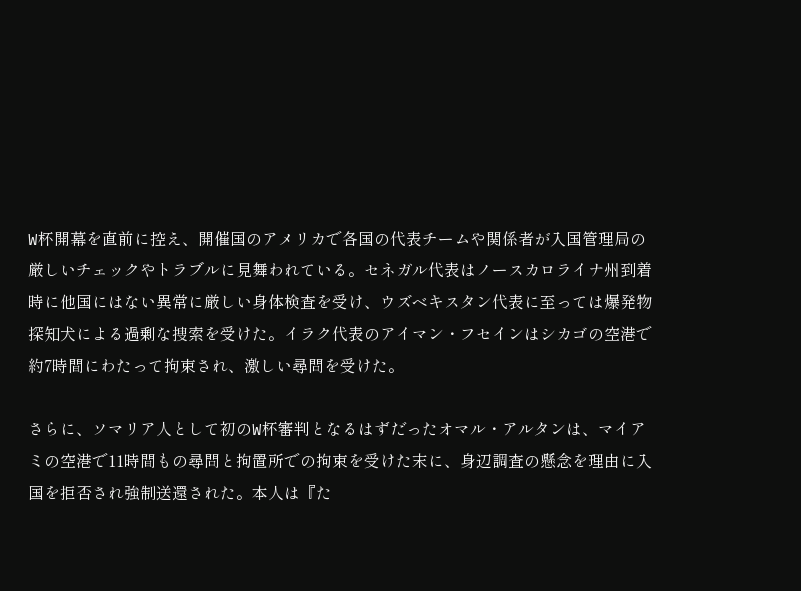W杯開幕を直前に控え、開催国のアメリカで各国の代表チームや関係者が入国管理局の厳しいチェックやトラブルに見舞われている。セネガル代表はノースカロライナ州到着時に他国にはない異常に厳しい身体検査を受け、ウズベキスタン代表に至っては爆発物探知犬による過剰な捜索を受けた。イラク代表のアイマン・フセインはシカゴの空港で約7時間にわたって拘束され、激しい尋問を受けた。

さらに、ソマリア人として初のW杯審判となるはずだったオマル・アルタンは、マイアミの空港で11時間もの尋問と拘置所での拘束を受けた末に、身辺調査の懸念を理由に入国を拒否され強制送還された。本人は『た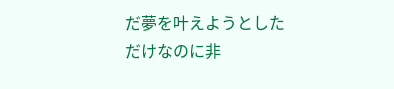だ夢を叶えようとしただけなのに非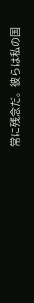常に残念だ。彼らは私の国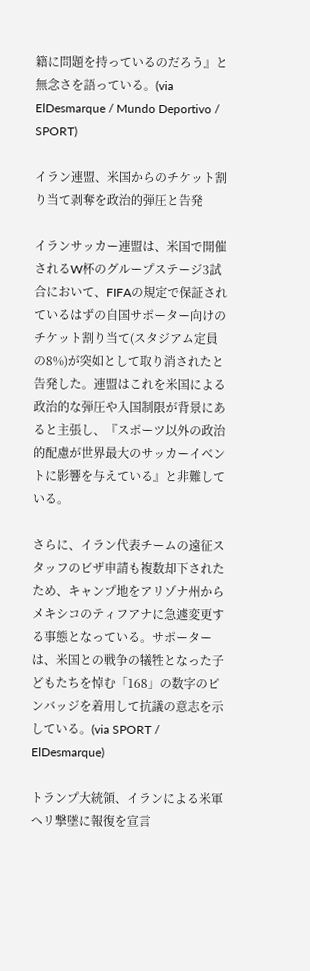籍に問題を持っているのだろう』と無念さを語っている。(via ElDesmarque / Mundo Deportivo / SPORT)

イラン連盟、米国からのチケット割り当て剥奪を政治的弾圧と告発

イランサッカー連盟は、米国で開催されるW杯のグループステージ3試合において、FIFAの規定で保証されているはずの自国サポーター向けのチケット割り当て(スタジアム定員の8%)が突如として取り消されたと告発した。連盟はこれを米国による政治的な弾圧や入国制限が背景にあると主張し、『スポーツ以外の政治的配慮が世界最大のサッカーイベントに影響を与えている』と非難している。

さらに、イラン代表チームの遠征スタッフのビザ申請も複数却下されたため、キャンプ地をアリゾナ州からメキシコのティフアナに急遽変更する事態となっている。サポーターは、米国との戦争の犠牲となった子どもたちを悼む「168」の数字のピンバッジを着用して抗議の意志を示している。(via SPORT / ElDesmarque)

トランプ大統領、イランによる米軍ヘリ撃墜に報復を宣言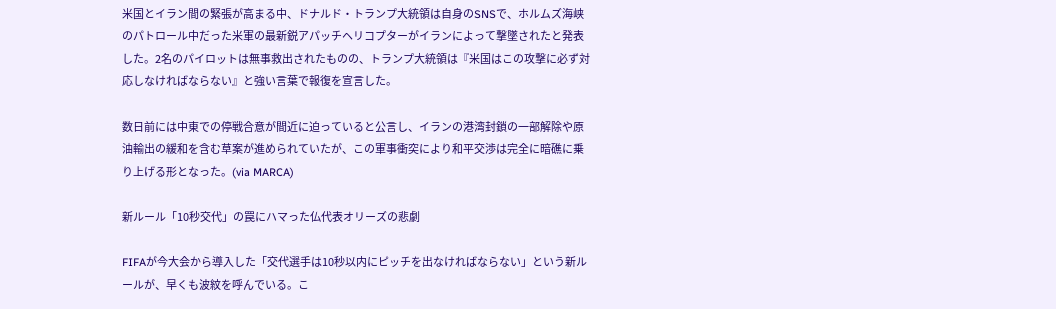米国とイラン間の緊張が高まる中、ドナルド・トランプ大統領は自身のSNSで、ホルムズ海峡のパトロール中だった米軍の最新鋭アパッチヘリコプターがイランによって撃墜されたと発表した。2名のパイロットは無事救出されたものの、トランプ大統領は『米国はこの攻撃に必ず対応しなければならない』と強い言葉で報復を宣言した。

数日前には中東での停戦合意が間近に迫っていると公言し、イランの港湾封鎖の一部解除や原油輸出の緩和を含む草案が進められていたが、この軍事衝突により和平交渉は完全に暗礁に乗り上げる形となった。(via MARCA)

新ルール「10秒交代」の罠にハマった仏代表オリーズの悲劇

FIFAが今大会から導入した「交代選手は10秒以内にピッチを出なければならない」という新ルールが、早くも波紋を呼んでいる。こ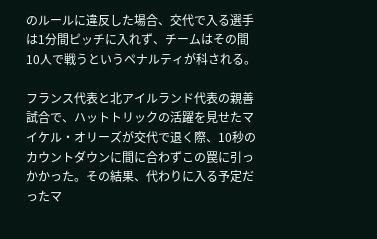のルールに違反した場合、交代で入る選手は1分間ピッチに入れず、チームはその間10人で戦うというペナルティが科される。

フランス代表と北アイルランド代表の親善試合で、ハットトリックの活躍を見せたマイケル・オリーズが交代で退く際、10秒のカウントダウンに間に合わずこの罠に引っかかった。その結果、代わりに入る予定だったマ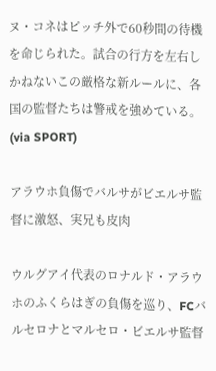ヌ・コネはピッチ外で60秒間の待機を命じられた。試合の行方を左右しかねないこの厳格な新ルールに、各国の監督たちは警戒を強めている。(via SPORT)

アラウホ負傷でバルサがビエルサ監督に激怒、実兄も皮肉

ウルグアイ代表のロナルド・アラウホのふくらはぎの負傷を巡り、FCバルセロナとマルセロ・ビエルサ監督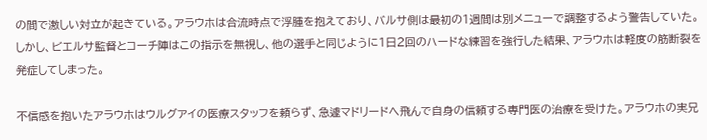の間で激しい対立が起きている。アラウホは合流時点で浮腫を抱えており、バルサ側は最初の1週間は別メニューで調整するよう警告していた。しかし、ビエルサ監督とコーチ陣はこの指示を無視し、他の選手と同じように1日2回のハードな練習を強行した結果、アラウホは軽度の筋断裂を発症してしまった。

不信感を抱いたアラウホはウルグアイの医療スタッフを頼らず、急遽マドリードへ飛んで自身の信頼する専門医の治療を受けた。アラウホの実兄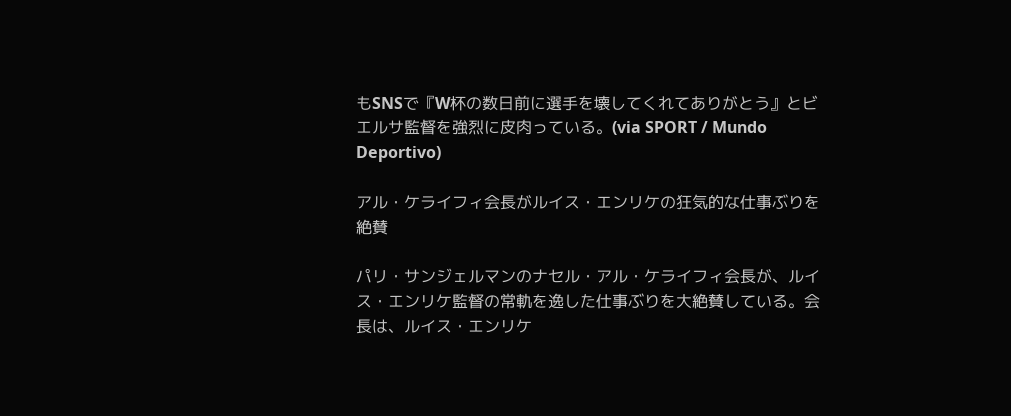もSNSで『W杯の数日前に選手を壊してくれてありがとう』とビエルサ監督を強烈に皮肉っている。(via SPORT / Mundo Deportivo)

アル・ケライフィ会長がルイス・エンリケの狂気的な仕事ぶりを絶賛

パリ・サンジェルマンのナセル・アル・ケライフィ会長が、ルイス・エンリケ監督の常軌を逸した仕事ぶりを大絶賛している。会長は、ルイス・エンリケ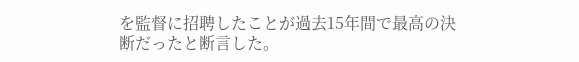を監督に招聘したことが過去15年間で最高の決断だったと断言した。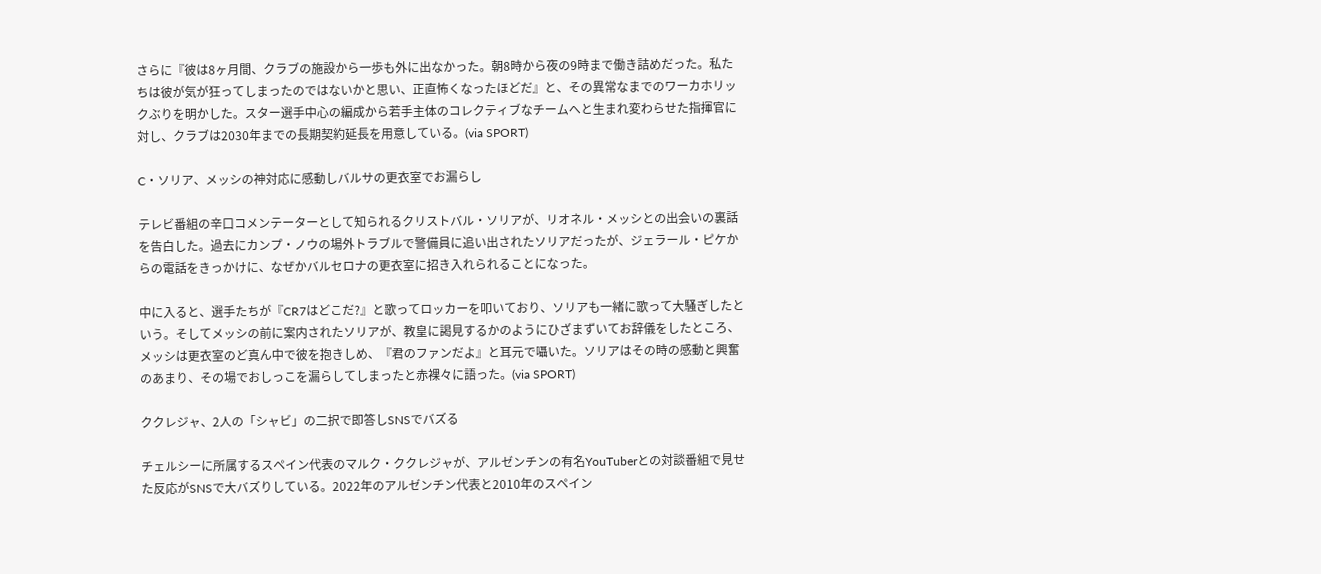さらに『彼は8ヶ月間、クラブの施設から一歩も外に出なかった。朝8時から夜の9時まで働き詰めだった。私たちは彼が気が狂ってしまったのではないかと思い、正直怖くなったほどだ』と、その異常なまでのワーカホリックぶりを明かした。スター選手中心の編成から若手主体のコレクティブなチームへと生まれ変わらせた指揮官に対し、クラブは2030年までの長期契約延長を用意している。(via SPORT)

C・ソリア、メッシの神対応に感動しバルサの更衣室でお漏らし

テレビ番組の辛口コメンテーターとして知られるクリストバル・ソリアが、リオネル・メッシとの出会いの裏話を告白した。過去にカンプ・ノウの場外トラブルで警備員に追い出されたソリアだったが、ジェラール・ピケからの電話をきっかけに、なぜかバルセロナの更衣室に招き入れられることになった。

中に入ると、選手たちが『CR7はどこだ?』と歌ってロッカーを叩いており、ソリアも一緒に歌って大騒ぎしたという。そしてメッシの前に案内されたソリアが、教皇に謁見するかのようにひざまずいてお辞儀をしたところ、メッシは更衣室のど真ん中で彼を抱きしめ、『君のファンだよ』と耳元で囁いた。ソリアはその時の感動と興奮のあまり、その場でおしっこを漏らしてしまったと赤裸々に語った。(via SPORT)

ククレジャ、2人の「シャビ」の二択で即答しSNSでバズる

チェルシーに所属するスペイン代表のマルク・ククレジャが、アルゼンチンの有名YouTuberとの対談番組で見せた反応がSNSで大バズりしている。2022年のアルゼンチン代表と2010年のスペイン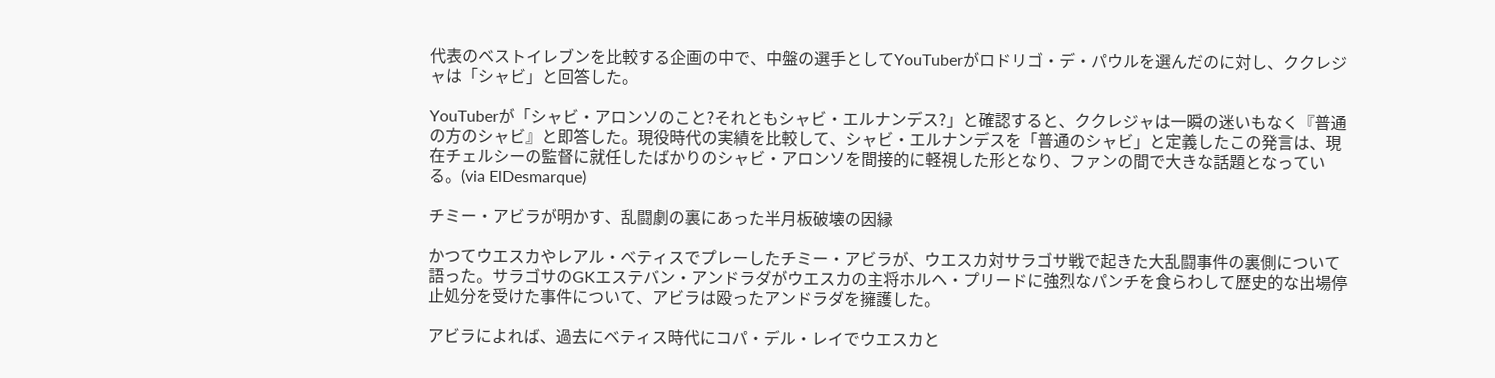代表のベストイレブンを比較する企画の中で、中盤の選手としてYouTuberがロドリゴ・デ・パウルを選んだのに対し、ククレジャは「シャビ」と回答した。

YouTuberが「シャビ・アロンソのこと?それともシャビ・エルナンデス?」と確認すると、ククレジャは一瞬の迷いもなく『普通の方のシャビ』と即答した。現役時代の実績を比較して、シャビ・エルナンデスを「普通のシャビ」と定義したこの発言は、現在チェルシーの監督に就任したばかりのシャビ・アロンソを間接的に軽視した形となり、ファンの間で大きな話題となっている。(via ElDesmarque)

チミー・アビラが明かす、乱闘劇の裏にあった半月板破壊の因縁

かつてウエスカやレアル・ベティスでプレーしたチミー・アビラが、ウエスカ対サラゴサ戦で起きた大乱闘事件の裏側について語った。サラゴサのGKエステバン・アンドラダがウエスカの主将ホルヘ・プリードに強烈なパンチを食らわして歴史的な出場停止処分を受けた事件について、アビラは殴ったアンドラダを擁護した。

アビラによれば、過去にベティス時代にコパ・デル・レイでウエスカと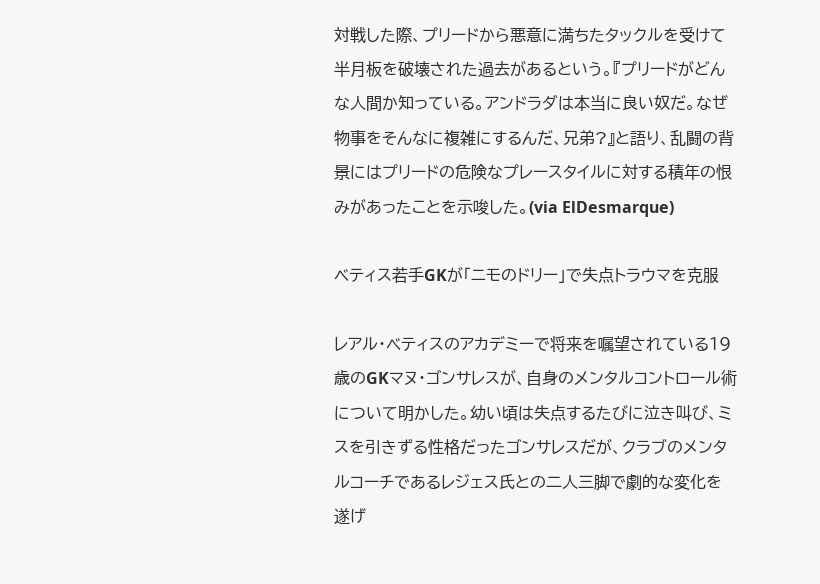対戦した際、プリードから悪意に満ちたタックルを受けて半月板を破壊された過去があるという。『プリードがどんな人間か知っている。アンドラダは本当に良い奴だ。なぜ物事をそんなに複雑にするんだ、兄弟?』と語り、乱闘の背景にはプリードの危険なプレースタイルに対する積年の恨みがあったことを示唆した。(via ElDesmarque)

ベティス若手GKが「ニモのドリー」で失点トラウマを克服

レアル・ベティスのアカデミーで将来を嘱望されている19歳のGKマヌ・ゴンサレスが、自身のメンタルコントロール術について明かした。幼い頃は失点するたびに泣き叫び、ミスを引きずる性格だったゴンサレスだが、クラブのメンタルコーチであるレジェス氏との二人三脚で劇的な変化を遂げ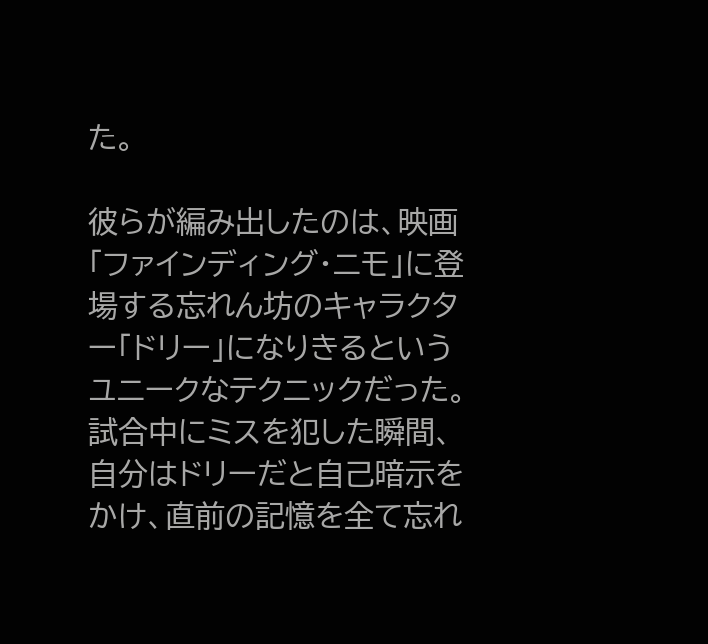た。

彼らが編み出したのは、映画「ファインディング・ニモ」に登場する忘れん坊のキャラクター「ドリー」になりきるというユニークなテクニックだった。試合中にミスを犯した瞬間、自分はドリーだと自己暗示をかけ、直前の記憶を全て忘れ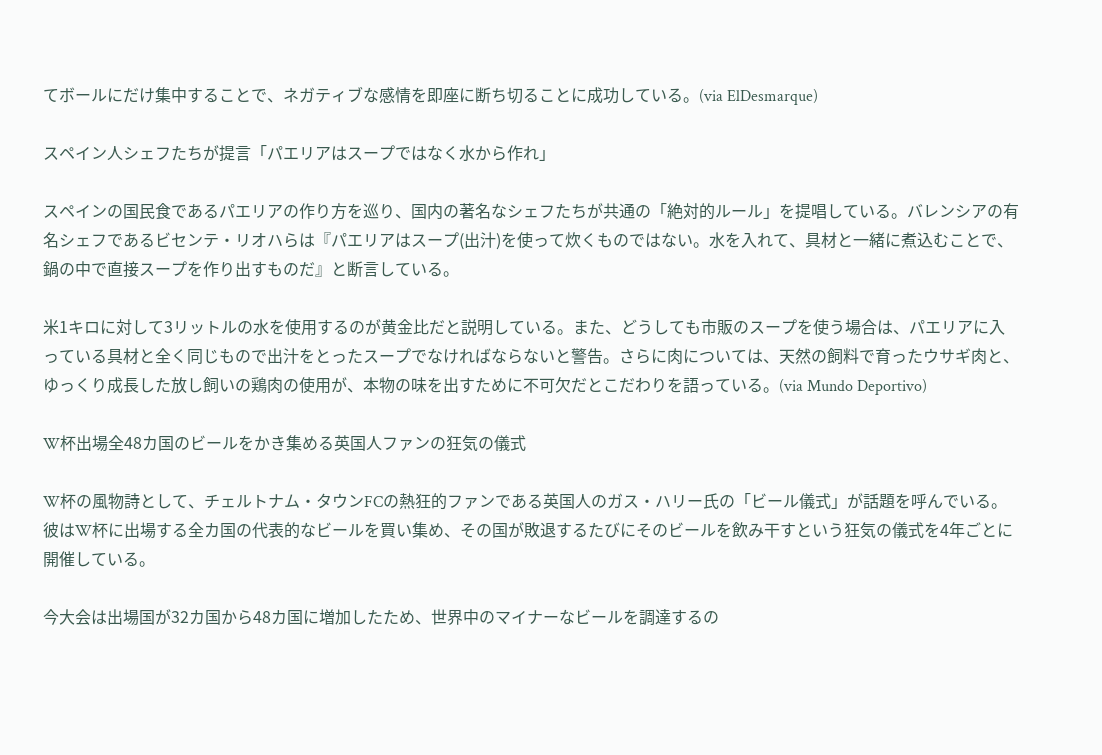てボールにだけ集中することで、ネガティブな感情を即座に断ち切ることに成功している。(via ElDesmarque)

スペイン人シェフたちが提言「パエリアはスープではなく水から作れ」

スペインの国民食であるパエリアの作り方を巡り、国内の著名なシェフたちが共通の「絶対的ルール」を提唱している。バレンシアの有名シェフであるビセンテ・リオハらは『パエリアはスープ(出汁)を使って炊くものではない。水を入れて、具材と一緒に煮込むことで、鍋の中で直接スープを作り出すものだ』と断言している。

米1キロに対して3リットルの水を使用するのが黄金比だと説明している。また、どうしても市販のスープを使う場合は、パエリアに入っている具材と全く同じもので出汁をとったスープでなければならないと警告。さらに肉については、天然の飼料で育ったウサギ肉と、ゆっくり成長した放し飼いの鶏肉の使用が、本物の味を出すために不可欠だとこだわりを語っている。(via Mundo Deportivo)

W杯出場全48カ国のビールをかき集める英国人ファンの狂気の儀式

W杯の風物詩として、チェルトナム・タウンFCの熱狂的ファンである英国人のガス・ハリー氏の「ビール儀式」が話題を呼んでいる。彼はW杯に出場する全カ国の代表的なビールを買い集め、その国が敗退するたびにそのビールを飲み干すという狂気の儀式を4年ごとに開催している。

今大会は出場国が32カ国から48カ国に増加したため、世界中のマイナーなビールを調達するの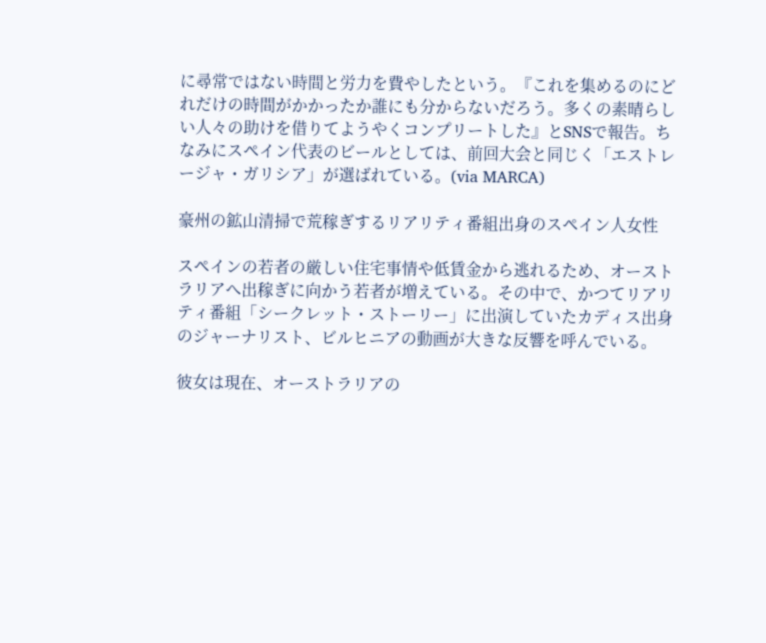に尋常ではない時間と労力を費やしたという。『これを集めるのにどれだけの時間がかかったか誰にも分からないだろう。多くの素晴らしい人々の助けを借りてようやくコンプリートした』とSNSで報告。ちなみにスペイン代表のビールとしては、前回大会と同じく「エストレージャ・ガリシア」が選ばれている。(via MARCA)

豪州の鉱山清掃で荒稼ぎするリアリティ番組出身のスペイン人女性

スペインの若者の厳しい住宅事情や低賃金から逃れるため、オーストラリアへ出稼ぎに向かう若者が増えている。その中で、かつてリアリティ番組「シークレット・ストーリー」に出演していたカディス出身のジャーナリスト、ビルヒニアの動画が大きな反響を呼んでいる。

彼女は現在、オーストラリアの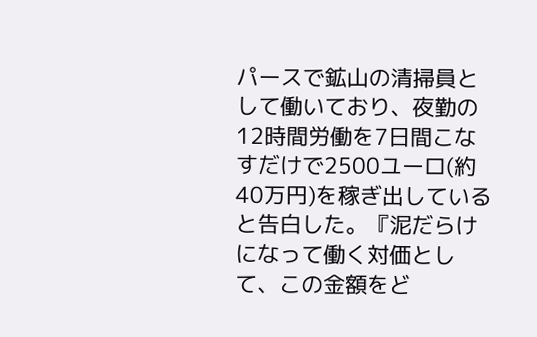パースで鉱山の清掃員として働いており、夜勤の12時間労働を7日間こなすだけで2500ユーロ(約40万円)を稼ぎ出していると告白した。『泥だらけになって働く対価として、この金額をど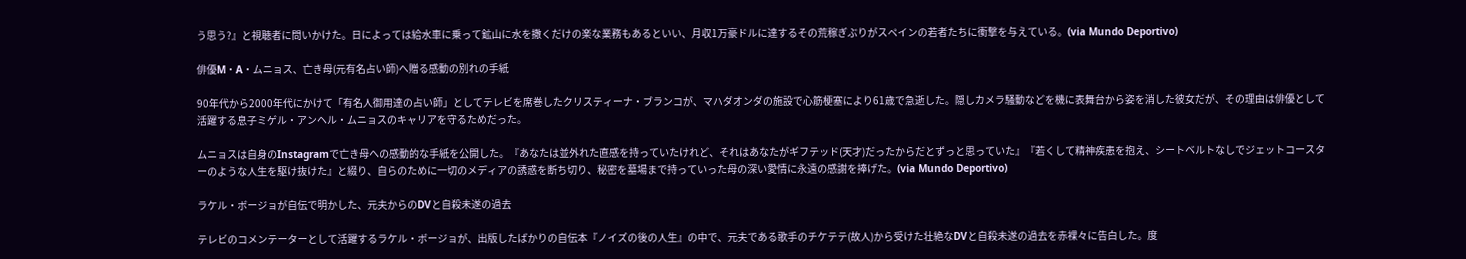う思う?』と視聴者に問いかけた。日によっては給水車に乗って鉱山に水を撒くだけの楽な業務もあるといい、月収1万豪ドルに達するその荒稼ぎぶりがスペインの若者たちに衝撃を与えている。(via Mundo Deportivo)

俳優M・A・ムニョス、亡き母(元有名占い師)へ贈る感動の別れの手紙

90年代から2000年代にかけて「有名人御用達の占い師」としてテレビを席巻したクリスティーナ・ブランコが、マハダオンダの施設で心筋梗塞により61歳で急逝した。隠しカメラ騒動などを機に表舞台から姿を消した彼女だが、その理由は俳優として活躍する息子ミゲル・アンヘル・ムニョスのキャリアを守るためだった。

ムニョスは自身のInstagramで亡き母への感動的な手紙を公開した。『あなたは並外れた直感を持っていたけれど、それはあなたがギフテッド(天才)だったからだとずっと思っていた』『若くして精神疾患を抱え、シートベルトなしでジェットコースターのような人生を駆け抜けた』と綴り、自らのために一切のメディアの誘惑を断ち切り、秘密を墓場まで持っていった母の深い愛情に永遠の感謝を捧げた。(via Mundo Deportivo)

ラケル・ボージョが自伝で明かした、元夫からのDVと自殺未遂の過去

テレビのコメンテーターとして活躍するラケル・ボージョが、出版したばかりの自伝本『ノイズの後の人生』の中で、元夫である歌手のチケテテ(故人)から受けた壮絶なDVと自殺未遂の過去を赤裸々に告白した。度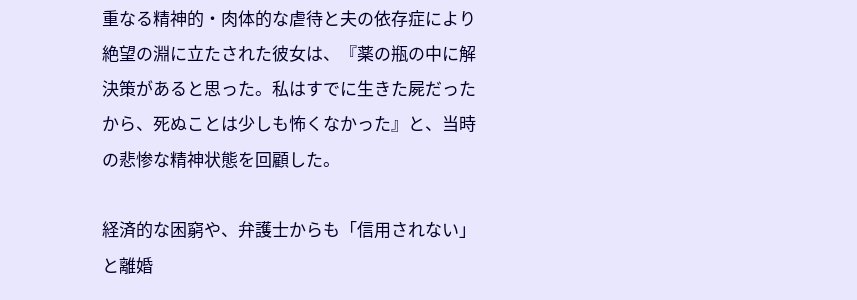重なる精神的・肉体的な虐待と夫の依存症により絶望の淵に立たされた彼女は、『薬の瓶の中に解決策があると思った。私はすでに生きた屍だったから、死ぬことは少しも怖くなかった』と、当時の悲惨な精神状態を回顧した。

経済的な困窮や、弁護士からも「信用されない」と離婚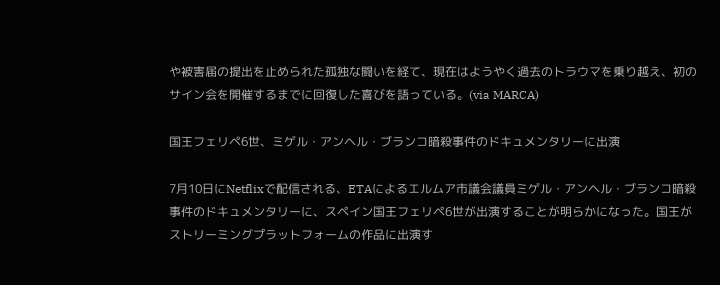や被害届の提出を止められた孤独な闘いを経て、現在はようやく過去のトラウマを乗り越え、初のサイン会を開催するまでに回復した喜びを語っている。(via MARCA)

国王フェリペ6世、ミゲル・アンヘル・ブランコ暗殺事件のドキュメンタリーに出演

7月10日にNetflixで配信される、ETAによるエルムア市議会議員ミゲル・アンヘル・ブランコ暗殺事件のドキュメンタリーに、スペイン国王フェリペ6世が出演することが明らかになった。国王がストリーミングプラットフォームの作品に出演す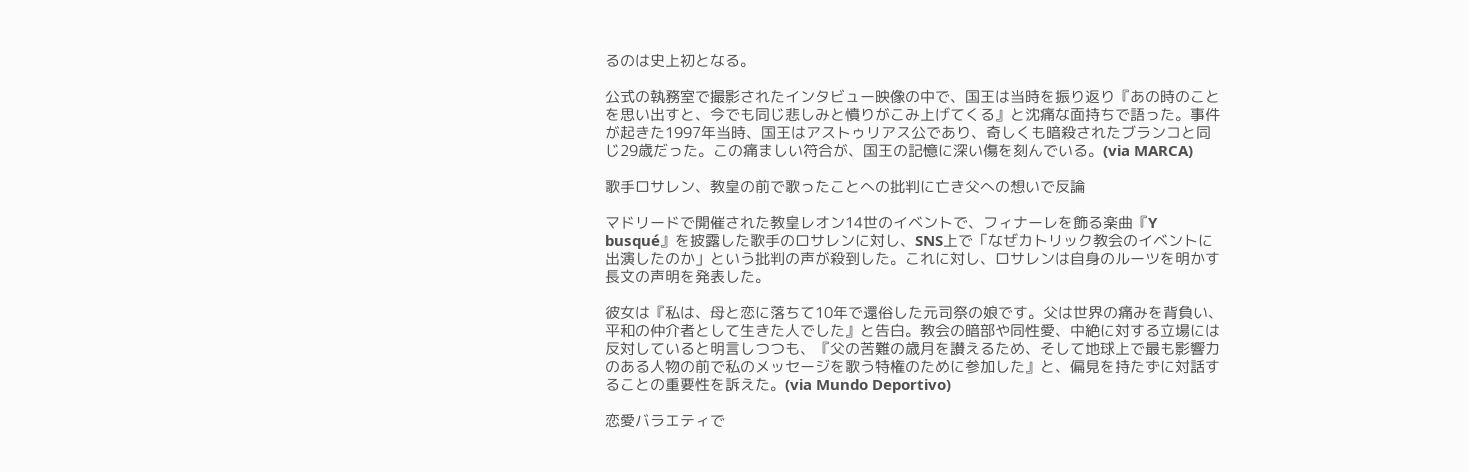るのは史上初となる。

公式の執務室で撮影されたインタビュー映像の中で、国王は当時を振り返り『あの時のことを思い出すと、今でも同じ悲しみと憤りがこみ上げてくる』と沈痛な面持ちで語った。事件が起きた1997年当時、国王はアストゥリアス公であり、奇しくも暗殺されたブランコと同じ29歳だった。この痛ましい符合が、国王の記憶に深い傷を刻んでいる。(via MARCA)

歌手ロサレン、教皇の前で歌ったことへの批判に亡き父への想いで反論

マドリードで開催された教皇レオン14世のイベントで、フィナーレを飾る楽曲『Y busqué』を披露した歌手のロサレンに対し、SNS上で「なぜカトリック教会のイベントに出演したのか」という批判の声が殺到した。これに対し、ロサレンは自身のルーツを明かす長文の声明を発表した。

彼女は『私は、母と恋に落ちて10年で還俗した元司祭の娘です。父は世界の痛みを背負い、平和の仲介者として生きた人でした』と告白。教会の暗部や同性愛、中絶に対する立場には反対していると明言しつつも、『父の苦難の歳月を讃えるため、そして地球上で最も影響力のある人物の前で私のメッセージを歌う特権のために参加した』と、偏見を持たずに対話することの重要性を訴えた。(via Mundo Deportivo)

恋愛バラエティで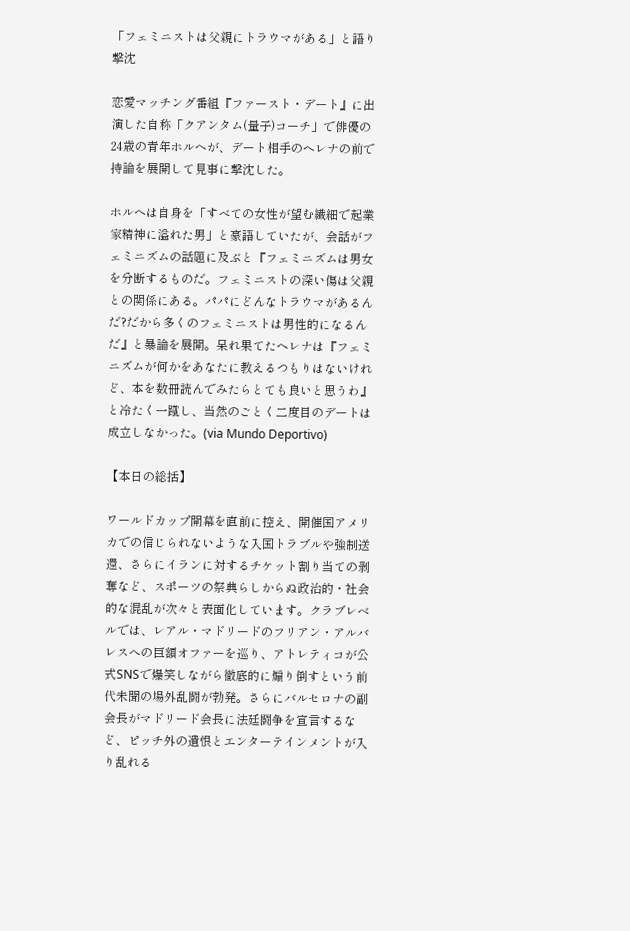「フェミニストは父親にトラウマがある」と語り撃沈

恋愛マッチング番組『ファースト・デート』に出演した自称「クアンタム(量子)コーチ」で俳優の24歳の青年ホルヘが、デート相手のヘレナの前で持論を展開して見事に撃沈した。

ホルヘは自身を「すべての女性が望む繊細で起業家精神に溢れた男」と豪語していたが、会話がフェミニズムの話題に及ぶと『フェミニズムは男女を分断するものだ。フェミニストの深い傷は父親との関係にある。パパにどんなトラウマがあるんだ?だから多くのフェミニストは男性的になるんだ』と暴論を展開。呆れ果てたヘレナは『フェミニズムが何かをあなたに教えるつもりはないけれど、本を数冊読んでみたらとても良いと思うわ』と冷たく一蹴し、当然のごとく二度目のデートは成立しなかった。(via Mundo Deportivo)

【本日の総括】

ワールドカップ開幕を直前に控え、開催国アメリカでの信じられないような入国トラブルや強制送還、さらにイランに対するチケット割り当ての剥奪など、スポーツの祭典らしからぬ政治的・社会的な混乱が次々と表面化しています。クラブレベルでは、レアル・マドリードのフリアン・アルバレスへの巨額オファーを巡り、アトレティコが公式SNSで爆笑しながら徹底的に煽り倒すという前代未聞の場外乱闘が勃発。さらにバルセロナの副会長がマドリード会長に法廷闘争を宣言するなど、ピッチ外の遺恨とエンターテインメントが入り乱れる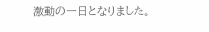激動の一日となりました。